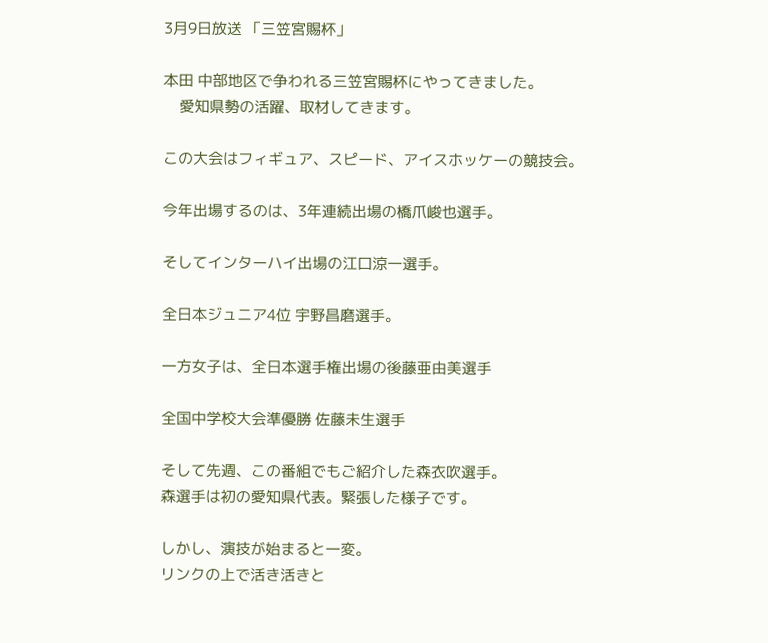3月9日放送 「三笠宮賜杯」

本田 中部地区で争われる三笠宮賜杯にやってきました。
    愛知県勢の活躍、取材してきます。

この大会はフィギュア、スピード、アイスホッケーの競技会。

今年出場するのは、3年連続出場の橋爪峻也選手。

そしてインターハイ出場の江口涼一選手。

全日本ジュニア4位 宇野昌磨選手。

一方女子は、全日本選手権出場の後藤亜由美選手

全国中学校大会準優勝 佐藤未生選手

そして先週、この番組でもご紹介した森衣吹選手。
森選手は初の愛知県代表。緊張した様子です。

しかし、演技が始まると一変。
リンクの上で活き活きと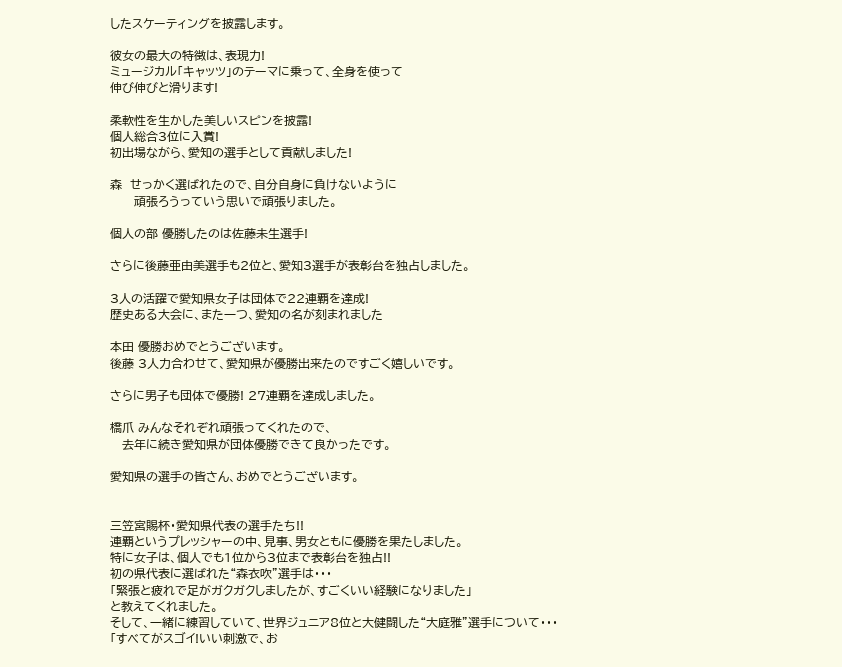したスケーティングを披露します。

彼女の最大の特徴は、表現力!
ミュージカル「キャッツ」のテーマに乗って、全身を使って
伸び伸びと滑ります!

柔軟性を生かした美しいスピンを披露!
個人総合3位に入賞!
初出場ながら、愛知の選手として貢献しました!

森  せっかく選ばれたので、自分自身に負けないように
      頑張ろうっていう思いで頑張りました。

個人の部 優勝したのは佐藤未生選手!

さらに後藤亜由美選手も2位と、愛知3選手が表彰台を独占しました。

3人の活躍で愛知県女子は団体で22連覇を達成!
歴史ある大会に、また一つ、愛知の名が刻まれました

本田 優勝おめでとうございます。
後藤 3人力合わせて、愛知県が優勝出来たのですごく嬉しいです。

さらに男子も団体で優勝! 27連覇を達成しました。

橋爪 みんなそれぞれ頑張ってくれたので、
   去年に続き愛知県が団体優勝できて良かったです。

愛知県の選手の皆さん、おめでとうございます。


三笠宮賜杯・愛知県代表の選手たち!!
連覇というプレッシャーの中、見事、男女ともに優勝を果たしました。
特に女子は、個人でも1位から3位まで表彰台を独占!!
初の県代表に選ばれた“森衣吹”選手は・・・
「緊張と疲れで足がガクガクしましたが、すごくいい経験になりました」
と教えてくれました。
そして、一緒に練習していて、世界ジュニア8位と大健闘した“大庭雅”選手について・・・
「すべてがスゴイ!いい刺激で、お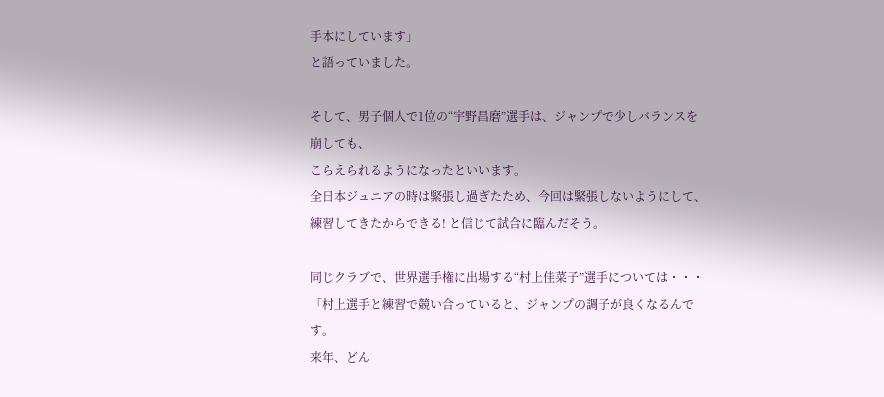手本にしています」
と語っていました。

そして、男子個人で1位の“宇野昌磨”選手は、ジャンプで少しバランスを崩しても、
こらえられるようになったといいます。
全日本ジュニアの時は緊張し過ぎたため、今回は緊張しないようにして、
練習してきたからできる! と信じて試合に臨んだそう。

同じクラブで、世界選手権に出場する“村上佳菜子”選手については・・・
「村上選手と練習で競い合っていると、ジャンプの調子が良くなるんです。
来年、どん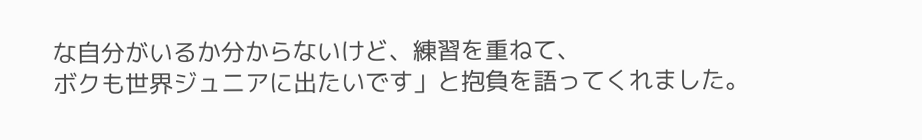な自分がいるか分からないけど、練習を重ねて、
ボクも世界ジュニアに出たいです」と抱負を語ってくれました。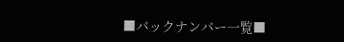■バックナンバー一覧■